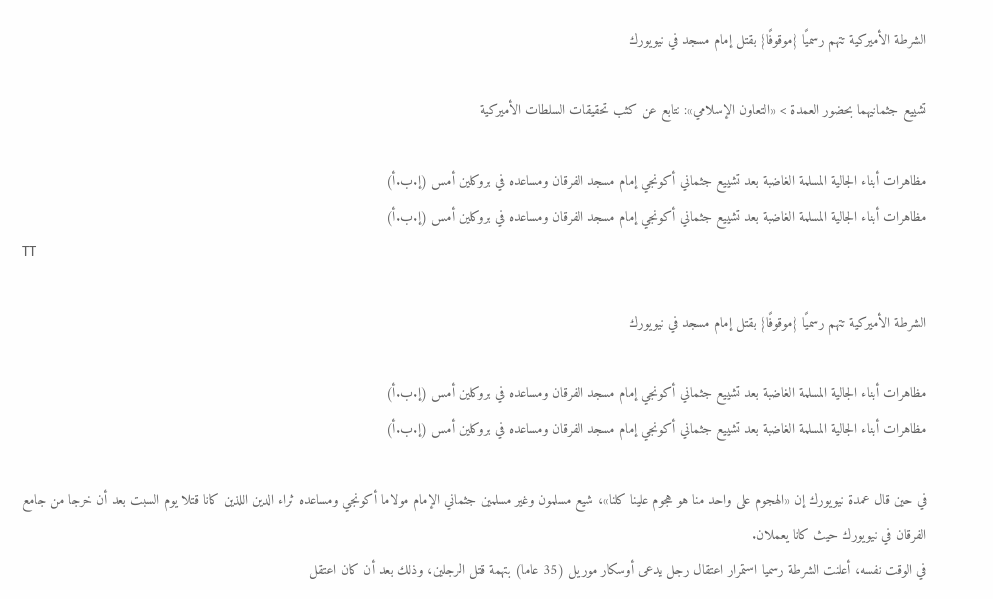الشرطة الأميركية تتهم رسميًا {موقوفًا} بقتل إمام مسجد في نيويورك

تشييع جثمانيهما بحضور العمدة > «التعاون الإسلامي»: نتابع عن كثب تحقيقات السلطات الأميركية

مظاهرات أبناء الجالية المسلمة الغاضبة بعد تشييع جثماني أكونجي إمام مسجد الفرقان ومساعده في بروكلين أمس (إ.ب.أ)
مظاهرات أبناء الجالية المسلمة الغاضبة بعد تشييع جثماني أكونجي إمام مسجد الفرقان ومساعده في بروكلين أمس (إ.ب.أ)
TT

الشرطة الأميركية تتهم رسميًا {موقوفًا} بقتل إمام مسجد في نيويورك

مظاهرات أبناء الجالية المسلمة الغاضبة بعد تشييع جثماني أكونجي إمام مسجد الفرقان ومساعده في بروكلين أمس (إ.ب.أ)
مظاهرات أبناء الجالية المسلمة الغاضبة بعد تشييع جثماني أكونجي إمام مسجد الفرقان ومساعده في بروكلين أمس (إ.ب.أ)

في حين قال عمدة نيويورك إن «الهجوم على واحد منا هو هجوم علينا كلنا»، شيع مسلمون وغير مسلمين جثماني الإمام مولاما أكونجي ومساعده ثراء الدين اللذين كانا قتلا يوم السبت بعد أن خرجا من جامع الفرقان في نيويورك حيث كانا يعملان.
في الوقت نفسه، أعلنت الشرطة رسميا استمرار اعتقال رجل يدعى أوسكار موريل (35 عاما) بتهمة قتل الرجلين، وذلك بعد أن كان اعتقل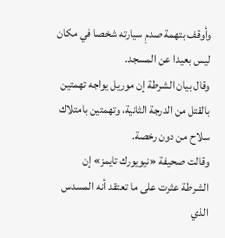وأوقف بتهمة صدمِ سيارته شخصا في مكان ليس بعيدا عن المسجد.
وقال بيان الشرطة إن موريل يواجه تهمتين بالقتل من الدرجة الثانية، وتهمتين بامتلاك سلاح من دون رخصة.
وقالت صحيفة «نيويورك تايمز» إن الشرطة عثرت على ما تعتقد أنه المسدس الذي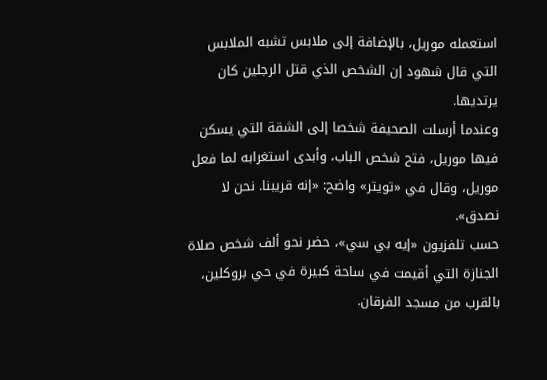استعمله موريل، بالإضافة إلى ملابس تشبه الملابس التي قال شهود إن الشخص الذي قتل الرجلين كان يرتديها.
وعندما أرسلت الصحيفة شخصا إلى الشقة التي يسكن فيها موريل، فتح شخص الباب، وأبدى استغرابه لما فعل موريل، وقال في «تويتر» واضح: «إنه قريبنا. نحن لا نصدق».
حسب تلفزيون «إيه بي سي»، حضر نحو ألف شخص صلاة الجنازة التي أقيمت في ساحة كبيرة في حي بروكلين، بالقرب من مسجد الفرقان.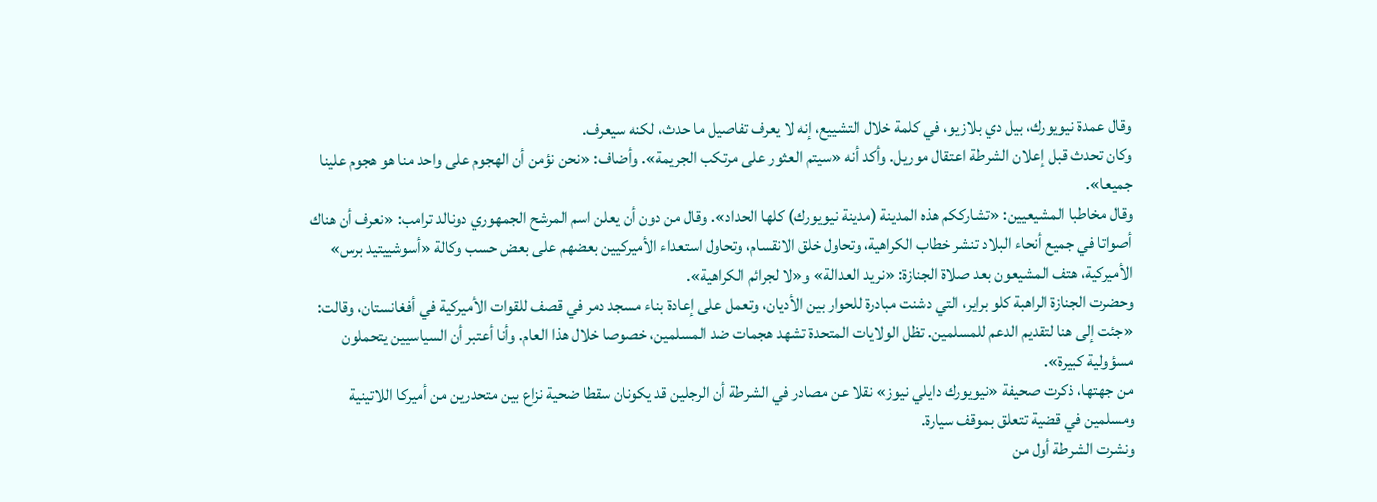وقال عمدة نيويورك، بيل دي بلازيو، في كلمة خلال التشييع، إنه لا يعرف تفاصيل ما حدث، لكنه سيعرف.
وكان تحدث قبل إعلان الشرطة اعتقال موريل. وأكد أنه «سيتم العثور على مرتكب الجريمة». وأضاف: «نحن نؤمن أن الهجوم على واحد منا هو هجوم علينا جميعا».
وقال مخاطبا المشيعيين: «تشارككم هذه المدينة (مدينة نيويورك) كلها الحداد». وقال من دون أن يعلن اسم المرشح الجمهوري دونالد ترامب: «نعرف أن هناك أصواتا في جميع أنحاء البلاد تنشر خطاب الكراهية، وتحاول خلق الانقسام، وتحاول استعداء الأميركيين بعضهم على بعض حسب وكالة «أسوشييتيد برس» الأميركية، هتف المشيعون بعد صلاة الجنازة: «نريد العدالة» و«لا لجرائم الكراهية».
وحضرت الجنازة الراهبة كلو براير، التي دشنت مبادرة للحوار بين الأديان، وتعمل على إعادة بناء مسجد دمر في قصف للقوات الأميركية في أفغانستان، وقالت: «جئت إلى هنا لتقديم الدعم للمسلمين. تظل الولايات المتحدة تشهد هجمات ضد المسلمين، خصوصا خلال هذا العام. وأنا أعتبر أن السياسيين يتحملون مسؤولية كبيرة».
من جهتها، ذكرت صحيفة «نيويورك دايلي نيوز» نقلا عن مصادر في الشرطة أن الرجلين قد يكونان سقطا ضحية نزاع بين متحدرين من أميركا اللاتينية ومسلمين في قضية تتعلق بموقف سيارة.
ونشرت الشرطة أول من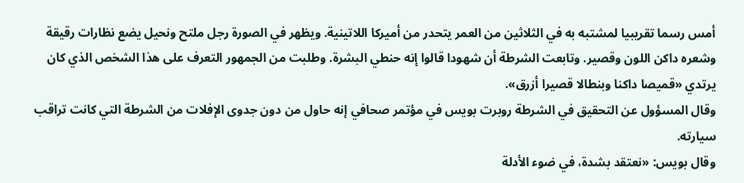أمس رسما تقريبيا لمشتبه به في الثلاثين من العمر يتحدر من أميركا اللاتينية. ويظهر في الصورة رجل ملتح ونحيل يضع نظارات رقيقة وشعره داكن اللون وقصير. وتابعت الشرطة أن شهودا قالوا إنه حنطي البشرة. وطلبت من الجمهور التعرف على هذا الشخص الذي كان يرتدي «قميصا داكنا وبنطالا قصيرا أزرق».
وقال المسؤول عن التحقيق في الشرطة روبرت بويس في مؤتمر صحافي إنه حاول من دون جدوى الإفلات من الشرطة التي كانت تراقب سيارته.
وقال بويس: «نعتقد بشدة، في ضوء الأدلة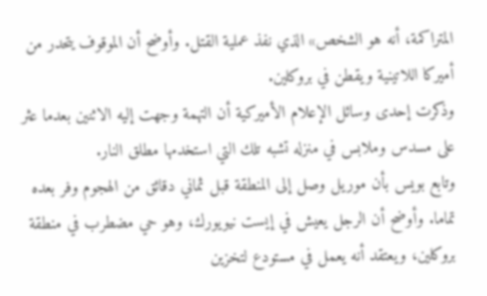المتراكمة، أنه هو الشخص» الذي نفذ عملية القتل. وأوضح أن الموقوف يتحدر من أميركا اللاتينية ويقطن في بروكلين.
وذكرت إحدى وسائل الإعلام الأميركية أن التهمة وجهت إليه الاثنين بعدما عثر على مسدس وملابس في منزله تشبه تلك التي استخدمها مطلق النار.
وتابع بويس بأن موريل وصل إلى المنطقة قبل ثماني دقائق من الهجوم وفر بعده تماما. وأوضح أن الرجل يعيش في إيست نيويورك، وهو حي مضطرب في منطقة بروكلين، ويعتقد أنه يعمل في مستودع لتخزين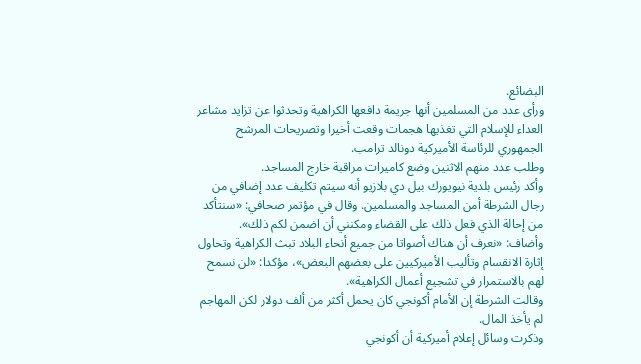البضائع.
ورأى عدد من المسلمين أنها جريمة دافعها الكراهية وتحدثوا عن تزايد مشاعر العداء للإسلام التي تغذيها هجمات وقعت أخيرا وتصريحات المرشح الجمهوري للرئاسة الأميركية دونالد ترامب.
وطلب عدد منهم الاثنين وضع كاميرات مراقبة خارج المساجد.
وأكد رئيس بلدية نيويورك بيل دي بلازيو أنه سيتم تكليف عدد إضافي من رجال الشرطة أمن المساجد والمسلمين. وقال في مؤتمر صحافي: «سنتأكد من إحالة الذي فعل ذلك على القضاء ومكنني أن اضمن لكم ذلك».
وأضاف: «نعرف أن هناك أصواتا من جميع أنحاء البلاد تبث الكراهية وتحاول إثارة الانقسام وتأليب الأميركيين على بعضهم البعض»، مؤكدا: «لن نسمح لهم بالاستمرار في تشجيع أعمال الكراهية».
وقالت الشرطة إن الأمام أكونجي كان يحمل أكثر من ألف دولار لكن المهاجم لم يأخذ المال.
وذكرت وسائل إعلام أميركية أن أكونجي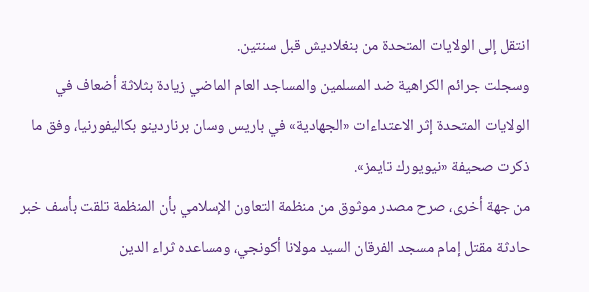انتقل إلى الولايات المتحدة من بنغلاديش قبل سنتين.
وسجلت جرائم الكراهية ضد المسلمين والمساجد العام الماضي زيادة بثلاثة أضعاف في الولايات المتحدة إثر الاعتداءات «الجهادية» في باريس وسان برناردينو بكاليفورنيا، وفق ما ذكرت صحيفة «نيويورك تايمز».
من جهة أخرى، صرح مصدر موثوق من منظمة التعاون الإسلامي بأن المنظمة تلقت بأسف خبر حادثة مقتل إمام مسجد الفرقان السيد مولانا أكونجي، ومساعده ثراء الدين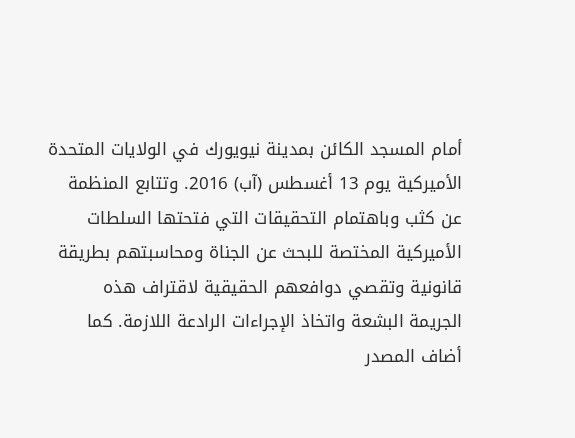أمام المسجد الكائن بمدينة نيويورك في الولايات المتحدة الأميركية يوم 13 أغسطس (آب) 2016. وتتابع المنظمة عن كثب وباهتمام التحقيقات التي فتحتها السلطات الأميركية المختصة للبحث عن الجناة ومحاسبتهم بطريقة قانونية وتقصي دوافعهم الحقيقية لاقتراف هذه الجريمة البشعة واتخاذ الإجراءات الرادعة اللازمة. كما أضاف المصدر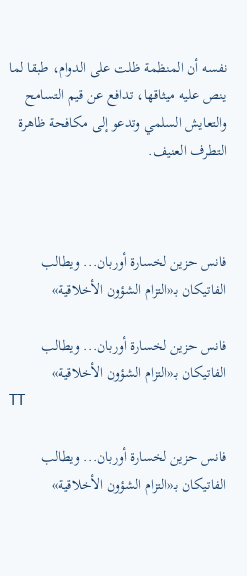نفسه أن المنظمة ظلت على الدوام، طبقا لما ينص عليه ميثاقها، تدافع عن قيم التسامح والتعايش السلمي وتدعو إلى مكافحة ظاهرة التطرف العنيف.



فانس حزين لخسارة أوربان... ويطالب الفاتيكان بـ«التزام الشؤون الأخلاقية»

فانس حزين لخسارة أوربان... ويطالب الفاتيكان بـ«التزام الشؤون الأخلاقية»
TT

فانس حزين لخسارة أوربان... ويطالب الفاتيكان بـ«التزام الشؤون الأخلاقية»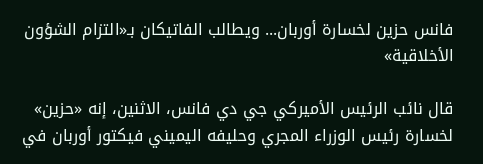فانس حزين لخسارة أوربان... ويطالب الفاتيكان بـ«التزام الشؤون الأخلاقية»

قال نائب الرئيس الأميركي جي دي فانس، الاثنين، إنه «حزين» لخسارة رئيس الوزراء المجري وحليفه اليميني فيكتور أوربان في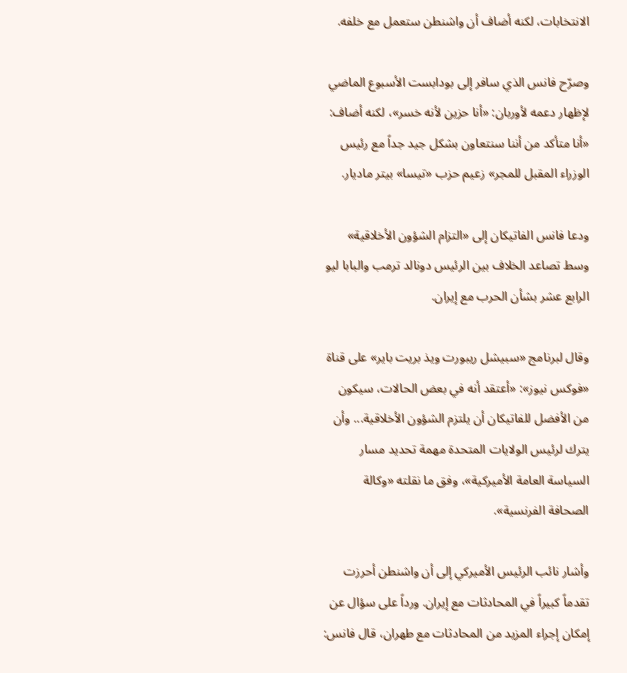الانتخابات، لكنه أضاف أن واشنطن ستعمل مع خلفه.

وصرّح فانس الذي سافر إلى بودابست الأسبوع الماضي لإظهار دعمه لأوربان: «أنا حزين لأنه خسر»، لكنه أضاف: «أنا متأكد من أننا سنتعاون بشكل جيد جداً مع رئيس الوزراء المقبل للمجر» زعيم حزب «تيسا» بيتر ماديار.

ودعا فانس الفاتيكان إلى «التزام الشؤون الأخلاقية» وسط تصاعد الخلاف بين الرئيس دونالد ترمب والبابا ليو الرابع عشر بشأن الحرب مع إيران.

وقال لبرنامج «سبيشل ريبورت ويذ بريت باير» على قناة «فوكس نيوز»: «أعتقد أنه في بعض الحالات، سيكون من الأفضل للفاتيكان أن يلتزم الشؤون الأخلاقية... وأن يترك لرئيس الولايات المتحدة مهمة تحديد مسار السياسة العامة الأميركية»، وفق ما نقلته «وكالة الصحافة الفرنسية».

وأشار نائب الرئيس الأميركي إلى أن واشنطن أحرزت تقدماً كبيراً في المحادثات مع إيران. ورداً على سؤال عن إمكان إجراء المزيد من المحادثات مع طهران، قال فانس: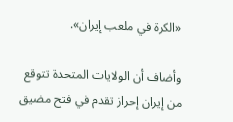«الكرة في ملعب إيران».

وأضاف أن الولايات المتحدة تتوقع من إيران إحراز تقدم في فتح مضيق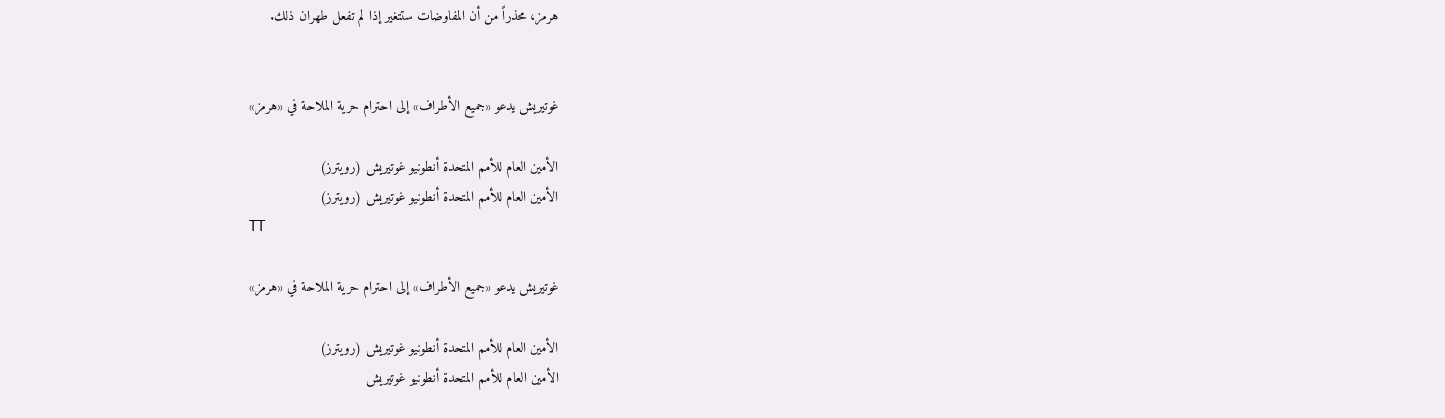هرمز، محذراً من أن المفاوضات ستتغير إذا لم تفعل طهران ذلك.


غوتيريش يدعو «جميع الأطراف» إلى احترام حرية الملاحة في «هرمز»

الأمين العام للأمم المتحدة أنطونيو غوتيريش (رويترز)
الأمين العام للأمم المتحدة أنطونيو غوتيريش (رويترز)
TT

غوتيريش يدعو «جميع الأطراف» إلى احترام حرية الملاحة في «هرمز»

الأمين العام للأمم المتحدة أنطونيو غوتيريش (رويترز)
الأمين العام للأمم المتحدة أنطونيو غوتيريش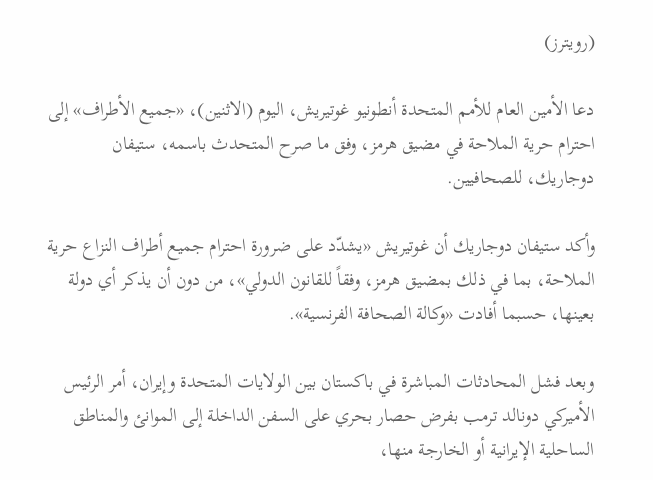(رويترز)

دعا الأمين العام للأمم المتحدة أنطونيو غوتيريش، اليوم (الاثنين)، «جميع الأطراف» إلى احترام حرية الملاحة في مضيق هرمز، وفق ما صرح المتحدث باسمه، ستيفان دوجاريك، للصحافيين.

وأكد ستيفان دوجاريك أن غوتيريش «يشدّد على ضرورة احترام جميع أطراف النزاع حرية الملاحة، بما في ذلك بمضيق هرمز، وفقاً للقانون الدولي»، من دون أن يذكر أي دولة بعينها، حسبما أفادت «وكالة الصحافة الفرنسية».

وبعد فشل المحادثات المباشرة في باكستان بين الولايات المتحدة وإيران، أمر الرئيس الأميركي دونالد ترمب بفرض حصار بحري على السفن الداخلة إلى الموانئ والمناطق الساحلية الإيرانية أو الخارجة منها،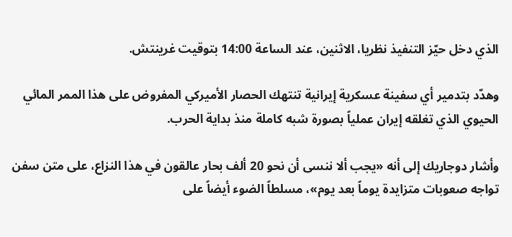الذي دخل حيّز التنفيذ نظريا، الاثنين، عند الساعة 14:00 بتوقيت غرينتش.

وهدّد بتدمير أي سفينة عسكرية إيرانية تنتهك الحصار الأميركي المفروض على هذا الممر المائي الحيوي الذي تغلقه إيران عملياً بصورة شبه كاملة منذ بداية الحرب.

وأشار دوجاريك إلى أنه «يجب ألا ننسى أن نحو 20 ألف بحار عالقون في هذا النزاع، على متن سفن تواجه صعوبات متزايدة يوماً بعد يوم»، مسلطاً الضوء أيضاً على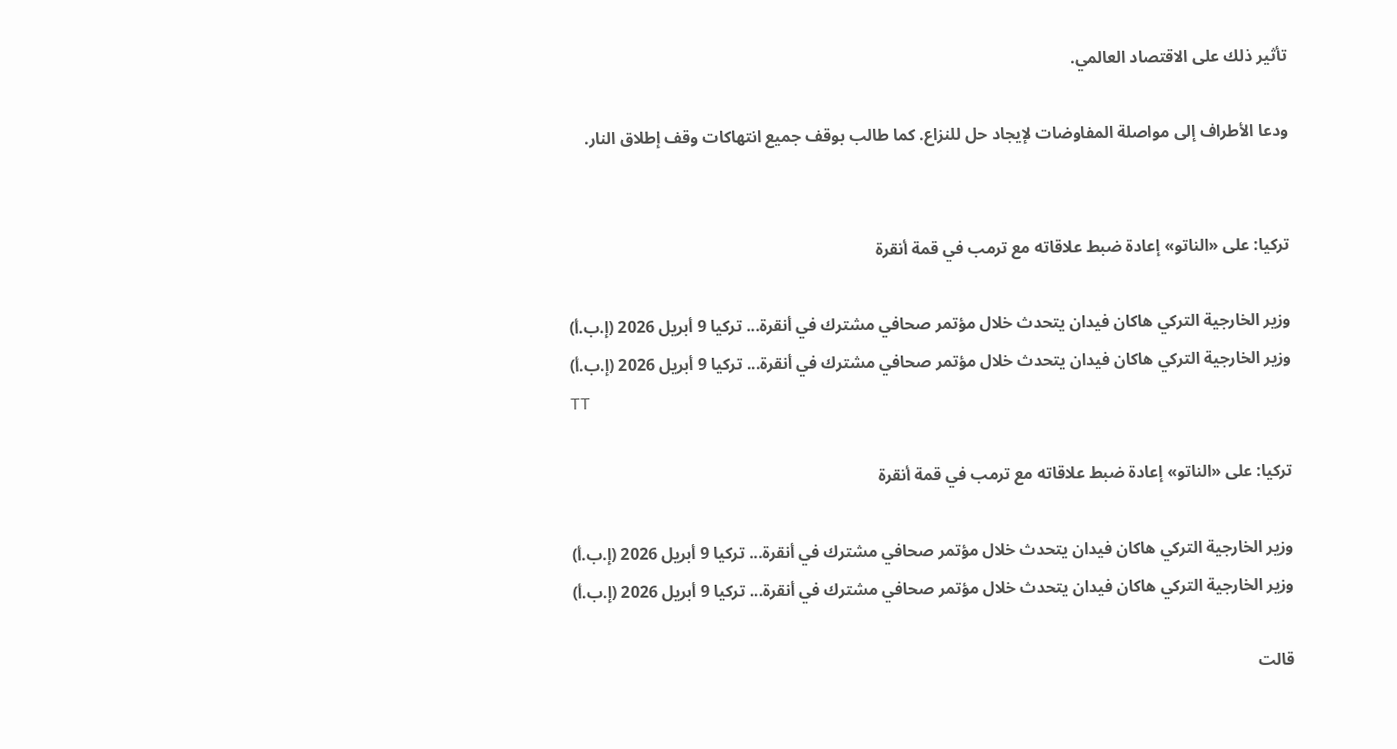تأثير ذلك على الاقتصاد العالمي.

ودعا الأطراف إلى مواصلة المفاوضات لإيجاد حل للنزاع. كما طالب بوقف جميع انتهاكات وقف إطلاق النار.


تركيا: على «الناتو» إعادة ضبط علاقاته مع ترمب في قمة أنقرة

وزير الخارجية التركي هاكان فيدان يتحدث خلال مؤتمر صحافي مشترك في أنقرة... تركيا 9 أبريل 2026 (إ.ب.أ)
وزير الخارجية التركي هاكان فيدان يتحدث خلال مؤتمر صحافي مشترك في أنقرة... تركيا 9 أبريل 2026 (إ.ب.أ)
TT

تركيا: على «الناتو» إعادة ضبط علاقاته مع ترمب في قمة أنقرة

وزير الخارجية التركي هاكان فيدان يتحدث خلال مؤتمر صحافي مشترك في أنقرة... تركيا 9 أبريل 2026 (إ.ب.أ)
وزير الخارجية التركي هاكان فيدان يتحدث خلال مؤتمر صحافي مشترك في أنقرة... تركيا 9 أبريل 2026 (إ.ب.أ)

قالت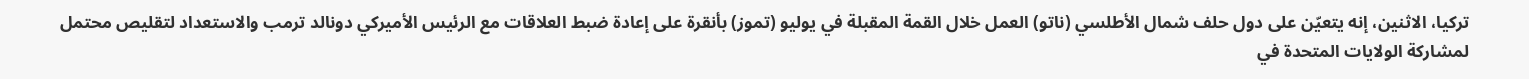تركيا، الاثنين، إنه يتعيّن على دول حلف شمال الأطلسي (ناتو) العمل خلال القمة المقبلة في يوليو (تموز) بأنقرة على إعادة ضبط العلاقات مع الرئيس الأميركي دونالد ترمب والاستعداد لتقليص محتمل لمشاركة الولايات المتحدة في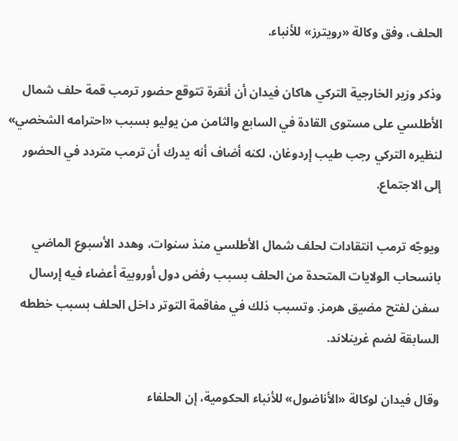الحلف، وفق وكالة «رويترز» للأنباء.

وذكر وزير الخارجية التركي هاكان فيدان أن أنقرة تتوقع حضور ترمب قمة حلف شمال الأطلسي على مستوى القادة في السابع والثامن من يوليو بسبب «احترامه الشخصي» لنظيره التركي رجب طيب إردوغان، لكنه أضاف أنه يدرك أن ترمب متردد في الحضور إلى الاجتماع.

ويوجّه ترمب انتقادات لحلف شمال الأطلسي منذ سنوات، وهدد الأسبوع الماضي بانسحاب الولايات المتحدة من الحلف بسبب رفض دول أوروبية أعضاء فيه إرسال سفن لفتح مضيق هرمز. وتسبب ذلك في مفاقمة التوتر داخل الحلف بسبب خططه السابقة لضم غرينلاند.

وقال فيدان لوكالة «الأناضول» للأنباء الحكومية، إن الحلفاء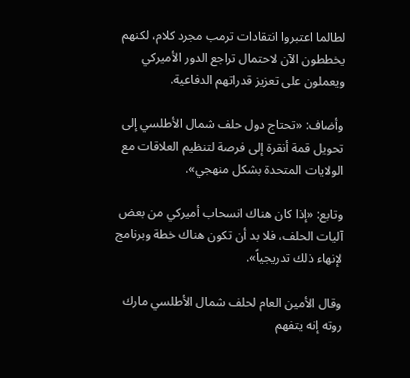لطالما اعتبروا انتقادات ترمب مجرد كلام، لكنهم يخططون الآن لاحتمال تراجع الدور الأميركي ويعملون على تعزيز قدراتهم الدفاعية.

وأضاف: «تحتاج دول حلف شمال الأطلسي إلى تحويل قمة أنقرة إلى فرصة لتنظيم العلاقات مع الولايات المتحدة بشكل منهجي».

وتابع: «إذا كان هناك انسحاب أميركي من بعض آليات الحلف، فلا بد أن تكون هناك خطة وبرنامج لإنهاء ذلك تدريجياً».

وقال الأمين العام لحلف شمال الأطلسي مارك روته إنه يتفهم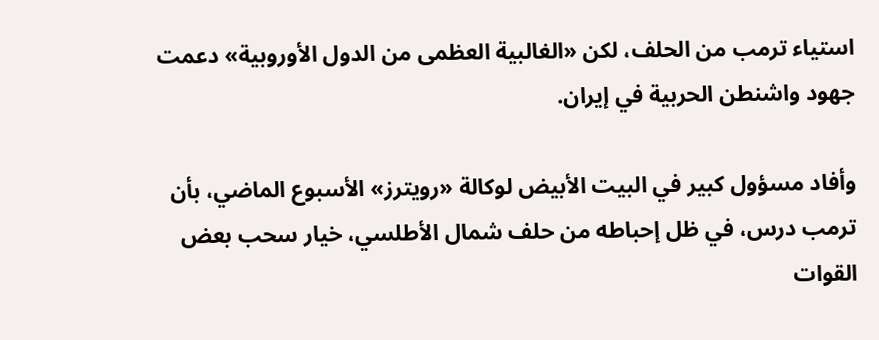استياء ترمب من الحلف، لكن «الغالبية العظمى من الدول الأوروبية» دعمت جهود واشنطن الحربية في إيران.

وأفاد مسؤول كبير في البيت الأبيض لوكالة «رويترز» الأسبوع الماضي، بأن ترمب درس، في ظل إحباطه من حلف شمال الأطلسي، خيار سحب بعض القوات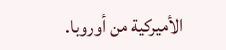الأميركية من أوروبا.